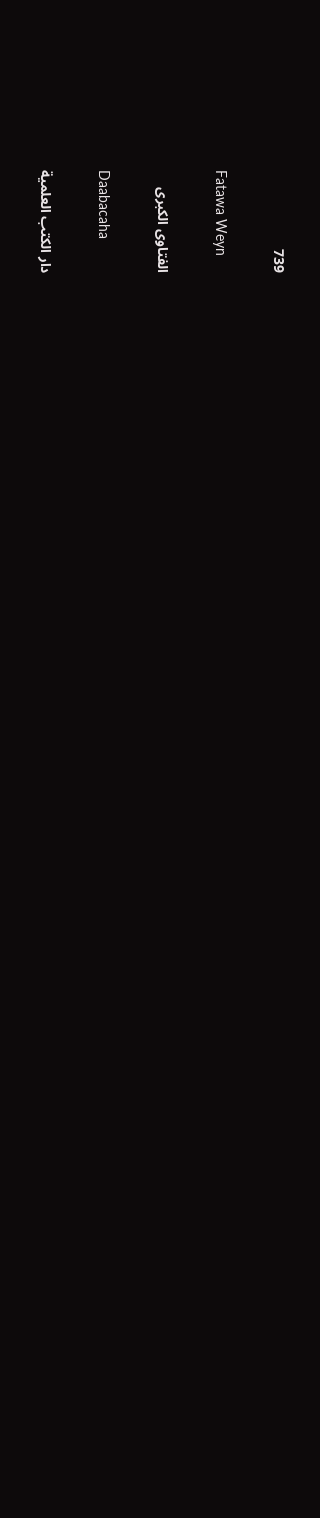739

Fatawa Weyn

الفتاوى الكبرى

Daabacaha

دار الكتب العلمية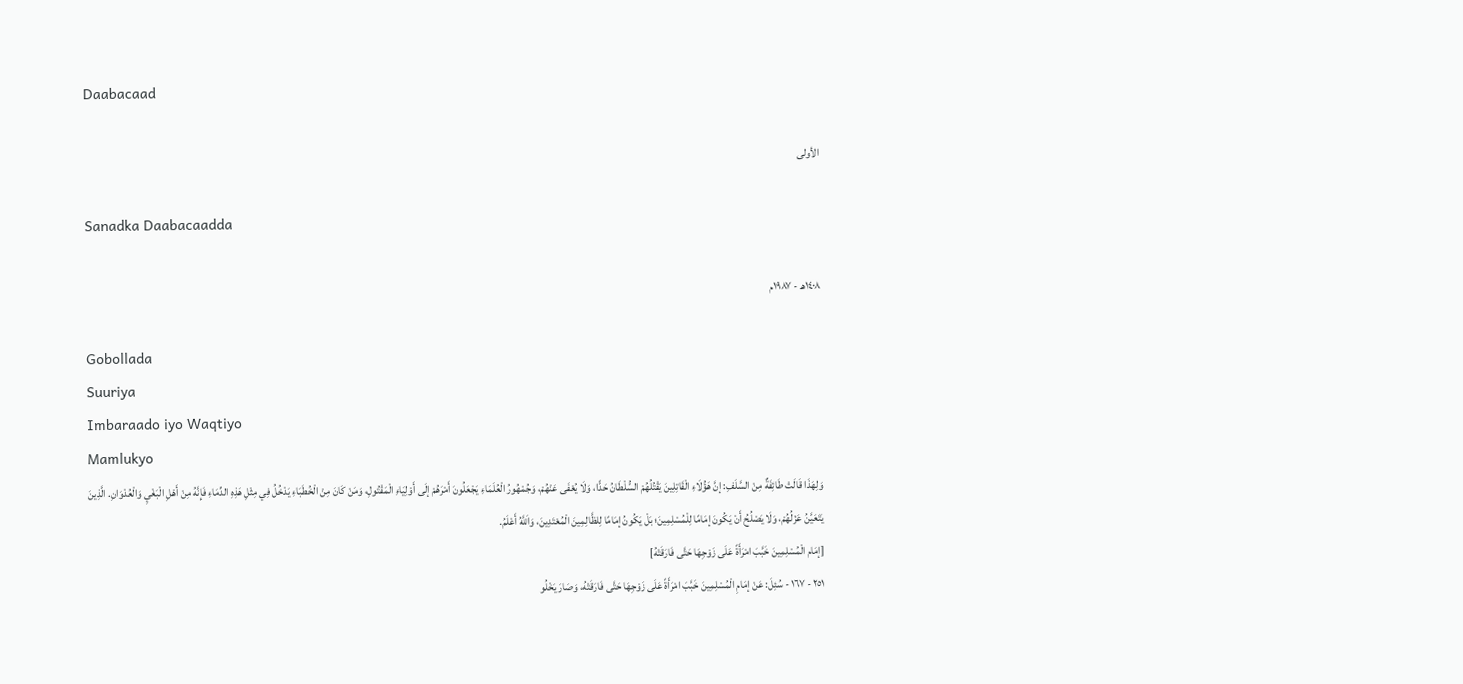Daabacaad

الأولى

Sanadka Daabacaadda

١٤٠٨هـ - ١٩٨٧م

Gobollada
Suuriya
Imbaraado iyo Waqtiyo
Mamlukyo
وَلِهَذَا قَالَتْ طَائِفَةٌ مِنْ السَّلَفِ: إنَّ هَؤُلَاءِ الْقَاتِلِينَ يَقْتُلُهُمْ السُّلْطَانُ حَدًّا، وَلَا يُعْفَى عَنْهُمْ، وَجُمْهُورُ الْعُلَمَاءِ يَجْعَلُونَ أَمْرَهُمْ إلَى أَوْلِيَاءِ الْمَقْتُولِ، وَمَنْ كَانَ مِنْ الْخُطَبَاءِ يَدْخُلُ فِي مِثْلِ هَذِهِ الدِّمَاءِ فَإِنَّهُ مِنْ أَهْلِ الْبَغْيِ وَالْعُدْوَانِ. الَّذِينَ يَتَعَيَّنُ عَزْلُهُمْ، وَلَا يَصْلُحُ أَنْ يَكُونَ إمَامًا لِلْمُسْلِمِينَ؛ بَلْ يَكُونُ إمَامًا لِلظَّالِمِينَ الْمُعْتَدِينَ، وَاَللَّهُ أَعْلَمُ.
[إمَام الْمُسْلِمِينَ خَبَّبَ امْرَأَةً عَلَى زَوْجِهَا حَتَّى فَارَقَتْهُ]
٢٥١ - ١٦٧ - سُئِلَ: عَنْ إمَامِ الْمُسْلِمِينَ خَبَّبَ امْرَأَةً عَلَى زَوْجِهَا حَتَّى فَارَقَتْهُ، وَصَارَ يَخْلُو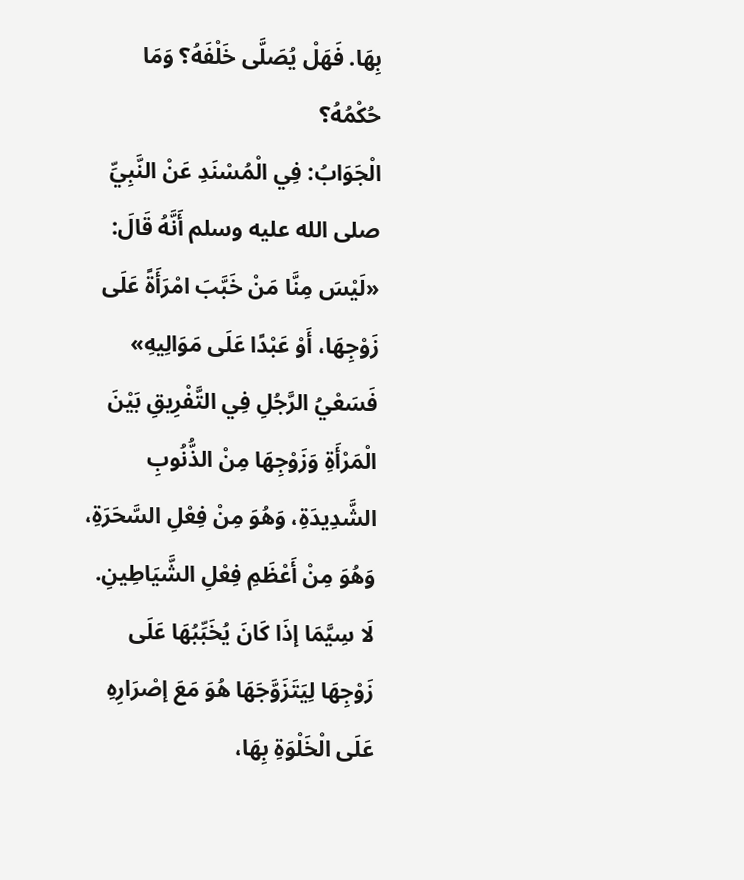بِهَا. فَهَلْ يُصَلَّى خَلْفَهُ؟ وَمَا حُكْمُهُ؟
الْجَوَابُ: فِي الْمُسْنَدِ عَنْ النَّبِيِّ صلى الله عليه وسلم أَنَّهُ قَالَ: «لَيْسَ مِنَّا مَنْ خَبَّبَ امْرَأَةً عَلَى زَوْجِهَا، أَوْ عَبْدًا عَلَى مَوَالِيهِ» فَسَعْيُ الرَّجُلِ فِي التَّفْرِيقِ بَيْنَ الْمَرْأَةِ وَزَوْجِهَا مِنْ الذُّنُوبِ الشَّدِيدَةِ، وَهُوَ مِنْ فِعْلِ السَّحَرَةِ، وَهُوَ مِنْ أَعْظَمِ فِعْلِ الشَّيَاطِينِ.
لَا سِيَّمَا إذَا كَانَ يُخَبِّبُهَا عَلَى زَوْجِهَا لِيَتَزَوَّجَهَا هُوَ مَعَ إصْرَارِهِ عَلَى الْخَلْوَةِ بِهَا،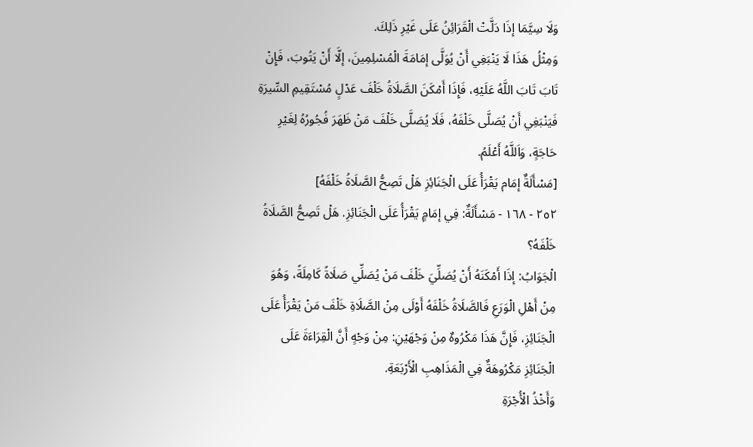وَلَا سِيَّمَا إذَا دَلَّتْ الْقَرَائِنُ عَلَى غَيْرِ ذَلِكَ.
وَمِثْلُ هَذَا لَا يَنْبَغِي أَنْ يُوَلَّى إمَامَةَ الْمُسْلِمِينَ، إلَّا أَنْ يَتُوبَ، فَإِنْ تَابَ تَابَ اللَّهُ عَلَيْهِ، فَإِذَا أَمْكَنَ الصَّلَاةُ خَلْفَ عَدْلٍ مُسْتَقِيمِ السِّيرَةِ فَيَنْبَغِي أَنْ يُصَلَّى خَلْفَهُ، فَلَا يُصَلَّى خَلْفَ مَنْ ظَهَرَ فُجُورُهُ لِغَيْرِ حَاجَةٍ، وَاَللَّهُ أَعْلَمُ.
[مَسْأَلَةٌ إمَام يَقْرَأُ عَلَى الْجَنَائِزِ هَلْ تَصِحُّ الصَّلَاةُ خَلْفَهُ]
٢٥٢ - ١٦٨ - مَسْأَلَةٌ: فِي إمَامٍ يَقْرَأُ عَلَى الْجَنَائِزِ. هَلْ تَصِحُّ الصَّلَاةُ خَلْفَهُ؟
الْجَوَابُ: إذَا أَمْكَنَهُ أَنْ يُصَلِّيَ خَلْفَ مَنْ يُصَلِّي صَلَاةً كَامِلَةً، وَهُوَ مِنْ أَهْلِ الْوَرَعِ فَالصَّلَاةُ خَلْفَهُ أَوْلَى مِنْ الصَّلَاةِ خَلْفَ مَنْ يَقْرَأُ عَلَى الْجَنَائِزِ، فَإِنَّ هَذَا مَكْرُوهٌ مِنْ وَجْهَيْنِ: مِنْ وَجْهٍ أَنَّ الْقِرَاءَةَ عَلَى الْجَنَائِزِ مَكْرُوهَةٌ فِي الْمَذَاهِبِ الْأَرْبَعَةِ.
وَأَخْذُ الْأُجْرَةِ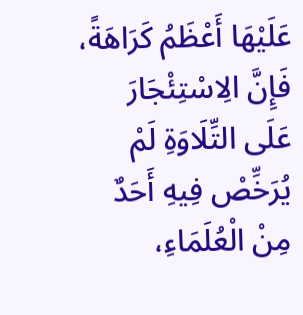عَلَيْهَا أَعْظَمُ كَرَاهَةً، فَإِنَّ الِاسْتِئْجَارَ عَلَى التِّلَاوَةِ لَمْ يُرَخِّصْ فِيهِ أَحَدٌ مِنْ الْعُلَمَاءِ،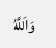وَاَللَّهُ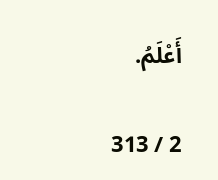أَعْلَمُ.

2 / 313